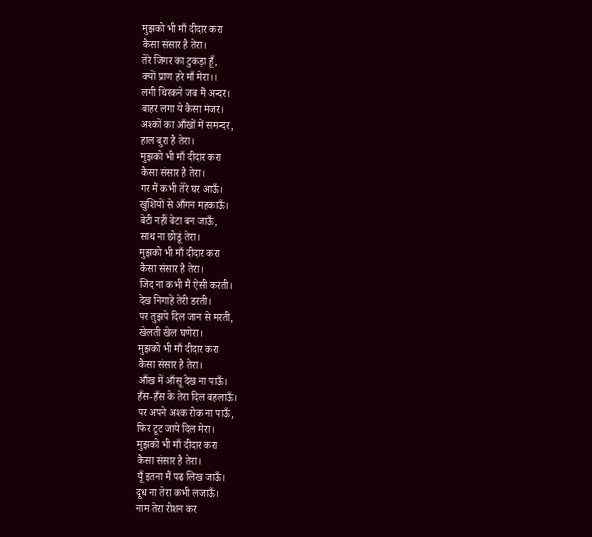मुझको भी माँ दीदार करा
कैसा संसार है तेरा।
तेरे जिगर का टुकड़ा हूँ,
क्यों प्राण हरे माँ मेरा।।
लगी थिरकने जब मैं अन्दर।
बाहर लगा ये कैसा मंजर।
अश्कों का आँखों में समन्दर,
हाल बुरा है तेरा।
मुझको भी माँ दीदार करा
कैसा संसार है तेरा।
गर मैं कभी तेरे घर आऊँ।
खुशियों से आँगन महकाऊँ।
बेटी नहीं बेटा बन जाऊँ,
साथ ना छोडूं तेरा।
मुझको भी माँ दीदार करा
कैसा संसार है तेरा।
जिद ना कभी मैं ऐसी करती।
देख निगाहें तेरी डरती।
पर तुझपे दिल जान से मरती,
खेलती खेल घणेरा।
मुझको भी माँ दीदार करा
कैसा संसार है तेरा।
आँख में आँसू देख ना पाऊँ।
हँस-हँस के तेरा दिल बहलाऊँ।
पर अपने अश्क रोक ना पाऊँ,
फिर टूट जाये दिल मेरा।
मुझको भी माँ दीदार करा
कैसा संसार है तेरा।
यूँ इतना मैं पढ लिख जाऊँ।
दूध ना तेरा कभी लजाऊँ।
नाम तेरा रोशन कर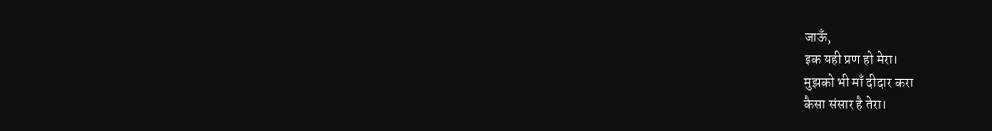जाऊँ,
इक यही प्रण हो मेरा।
मुझको भी माँ दीदार करा
कैसा संसार है तेरा।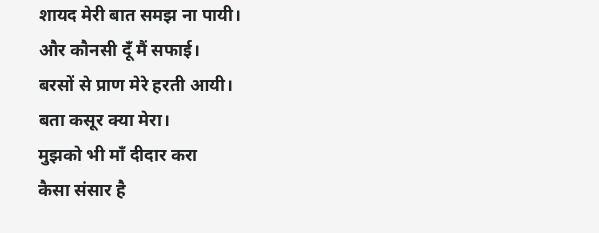शायद मेरी बात समझ ना पायी।
और कौनसी दूँ मैं सफाई।
बरसों से प्राण मेरे हरती आयी।
बता कसूर क्या मेरा।
मुझको भी माँ दीदार करा
कैसा संसार है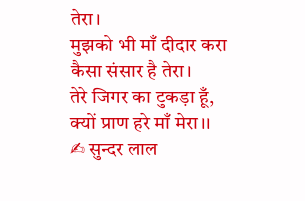तेरा।
मुझको भी माँ दीदार करा
कैसा संसार है तेरा।
तेरे जिगर का टुकड़ा हूँ,
क्यों प्राण हरे माँ मेरा।।
✍ सुन्दर लाल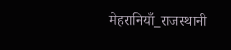मेहरानियाँ_राजस्थानी